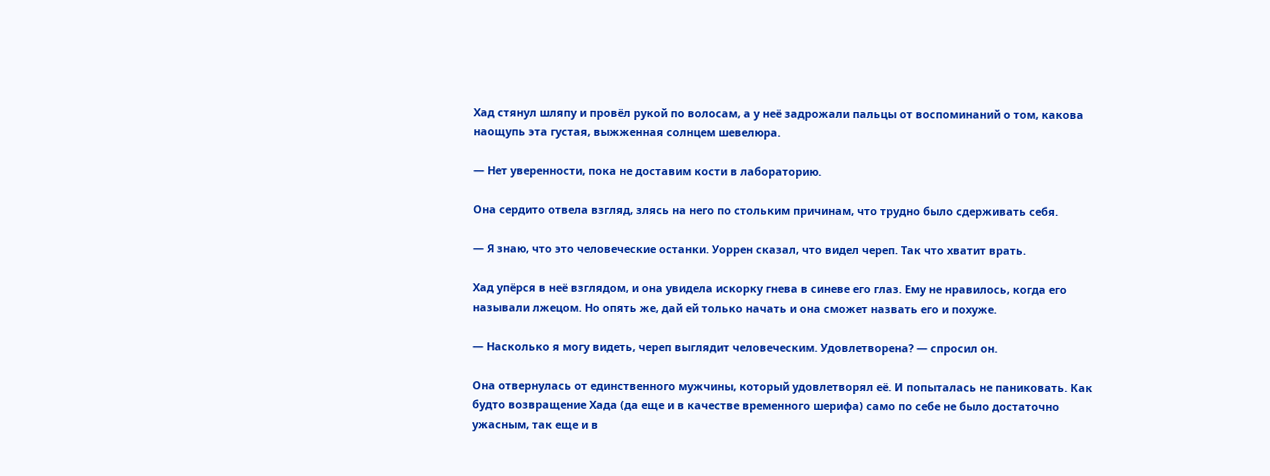Хад стянул шляпу и провёл рукой по волосам, а у неё задрожали пальцы от воспоминаний о том, какова наощупь эта густая, выжженная солнцем шевелюра.

— Нет уверенности, пока не доставим кости в лабораторию.

Она сердито отвела взгляд, злясь на него по стольким причинам, что трудно было сдерживать себя.

— Я знаю, что это человеческие останки. Уоррен сказал, что видел череп. Так что хватит врать.

Хад упёрся в неё взглядом, и она увидела искорку гнева в синеве его глаз. Ему не нравилось, когда его называли лжецом. Но опять же, дай ей только начать и она сможет назвать его и похуже.

— Насколько я могу видеть, череп выглядит человеческим. Удовлетворена? — спросил он.

Она отвернулась от единственного мужчины, который удовлетворял её. И попыталась не паниковать. Как будто возвращение Хада (да еще и в качестве временного шерифа) само по себе не было достаточно ужасным, так еще и в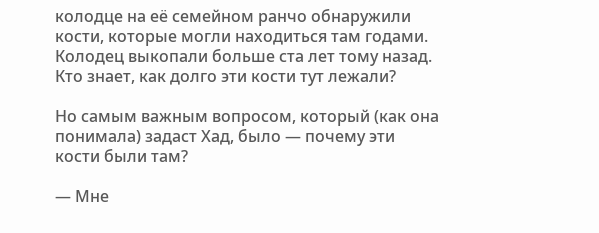колодце на её семейном ранчо обнаружили кости, которые могли находиться там годами. Колодец выкопали больше ста лет тому назад. Кто знает, как долго эти кости тут лежали?

Но самым важным вопросом, который (как она понимала) задаст Хад, было — почему эти кости были там?

— Мне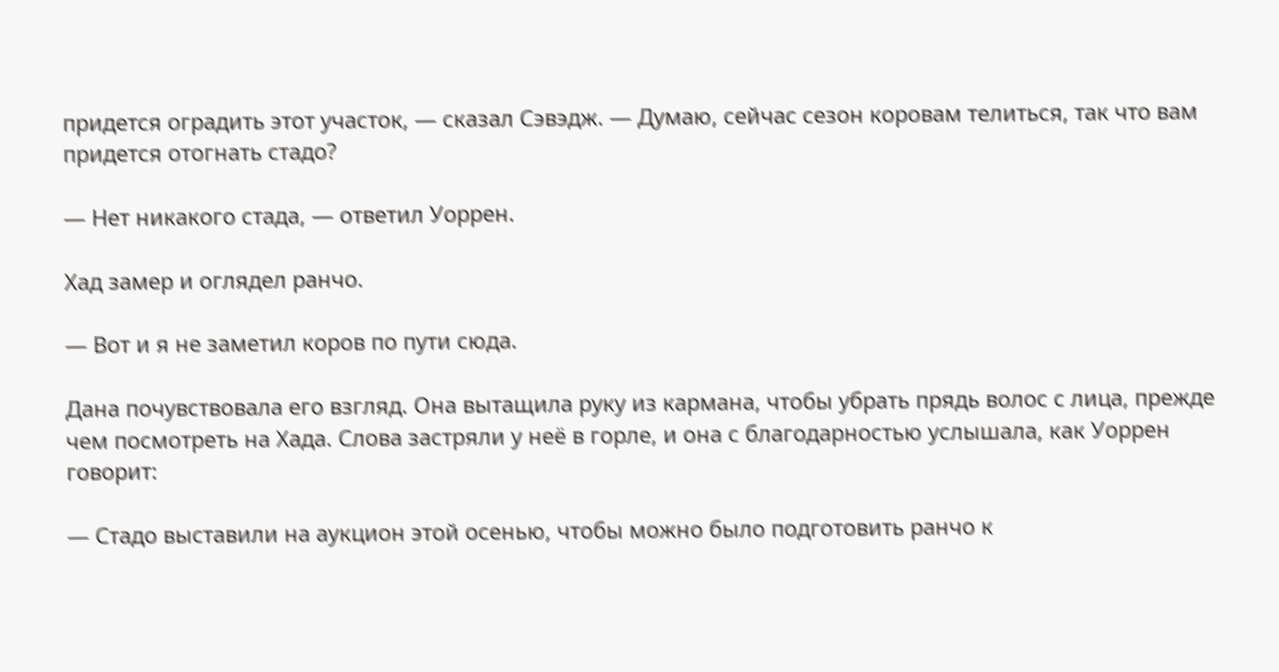придется оградить этот участок, — сказал Сэвэдж. — Думаю, сейчас сезон коровам телиться, так что вам придется отогнать стадо?

— Нет никакого стада, — ответил Уоррен.

Хад замер и оглядел ранчо.

— Вот и я не заметил коров по пути сюда.

Дана почувствовала его взгляд. Она вытащила руку из кармана, чтобы убрать прядь волос с лица, прежде чем посмотреть на Хада. Слова застряли у неё в горле, и она с благодарностью услышала, как Уоррен говорит:

— Стадо выставили на аукцион этой осенью, чтобы можно было подготовить ранчо к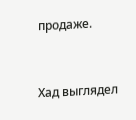продаже.


Хад выглядел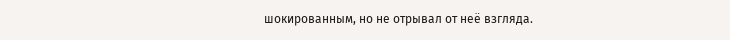шокированным, но не отрывал от неё взгляда.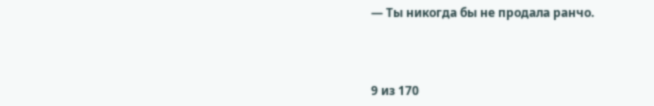— Ты никогда бы не продала ранчо.



9 из 170